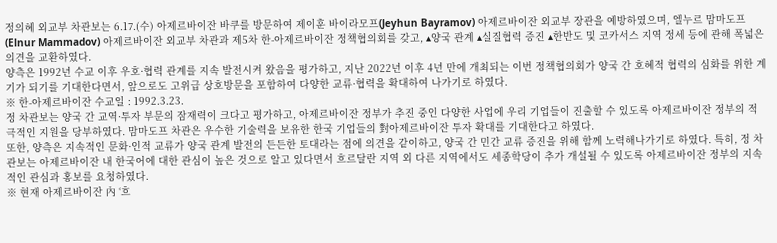정의혜 외교부 차관보는 6.17.(수) 아제르바이잔 바쿠를 방문하여 제이훈 바이라모프(Jeyhun Bayramov) 아제르바이잔 외교부 장관을 예방하였으며, 엘누르 맘마도프(Elnur Mammadov) 아제르바이잔 외교부 차관과 제5차 한-아제르바이잔 정책협의회를 갖고, ▴양국 관계 ▴실질협력 증진 ▴한반도 및 코카서스 지역 정세 등에 관해 폭넓은 의견을 교환하였다.
양측은 1992년 수교 이후 우호·협력 관계를 지속 발전시켜 왔음을 평가하고, 지난 2022년 이후 4년 만에 개최되는 이번 정책협의회가 양국 간 호혜적 협력의 심화를 위한 계기가 되기를 기대한다면서, 앞으로도 고위급 상호방문을 포함하여 다양한 교류·협력을 확대하여 나가기로 하였다.
※ 한-아제르바이잔 수교일 : 1992.3.23.
정 차관보는 양국 간 교역·투자 부문의 잠재력이 크다고 평가하고, 아제르바이잔 정부가 추진 중인 다양한 사업에 우리 기업들이 진출할 수 있도록 아제르바이잔 정부의 적극적인 지원을 당부하였다. 맘마도프 차관은 우수한 기술력을 보유한 한국 기업들의 對아제르바이잔 투자 확대를 기대한다고 하였다.
또한, 양측은 지속적인 문화·인적 교류가 양국 관계 발전의 든든한 토대라는 점에 의견을 같이하고, 양국 간 민간 교류 증진을 위해 함께 노력해나가기로 하였다. 특히, 정 차관보는 아제르바이잔 내 한국어에 대한 관심이 높은 것으로 알고 있다면서 흐르달란 지역 외 다른 지역에서도 세종학당이 추가 개설될 수 있도록 아제르바이잔 정부의 지속적인 관심과 홍보를 요청하였다.
※ 현재 아제르바이잔 內 ‘흐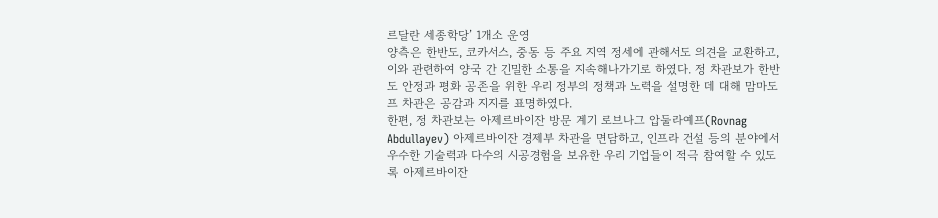르달란 세종학당’ 1개소 운영
양측은 한반도, 코카서스, 중동 등 주요 지역 정세에 관해서도 의견을 교환하고, 이와 관련하여 양국 간 긴밀한 소통을 지속해나가기로 하였다. 정 차관보가 한반도 안정과 평화 공존을 위한 우리 정부의 정책과 노력을 설명한 데 대해 맘마도프 차관은 공감과 지지를 표명하였다.
한편, 정 차관보는 아제르바이잔 방문 계기 로브나그 압둘라예프(Rovnag Abdullayev) 아제르바이잔 경제부 차관을 면담하고, 인프라 건설 등의 분야에서 우수한 기술력과 다수의 시공경험을 보유한 우리 기업들이 적극 참여할 수 있도록 아제르바이잔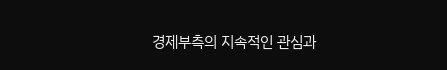경제부측의 지속적인 관심과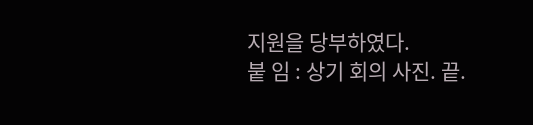지원을 당부하였다.
붙 임 : 상기 회의 사진. 끝.